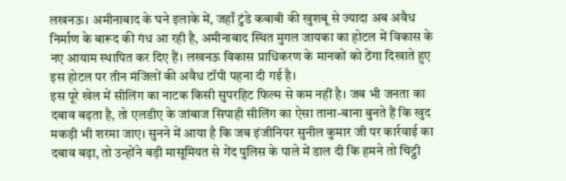लखनऊ। अमीनाबाद के घने इलाके में, जहाँ टुंडे कबाबी की खुशबू से ज्यादा अब अवैध निर्माण के बारूद की गंध आ रही है, अमीनाबाद स्थित मुगल जायका का होटल में विकास के नए आयाम स्थापित कर दिए हैं। लखनऊ विकास प्राधिकरण के मानकों को ठेंगा दिखाते हुए इस होटल पर तीन मंजिलों की अवैध टॉपी पहना दी गई है।
इस पूरे खेल में सीलिंग का नाटक किसी सुपरहिट फिल्म से कम नहीं है। जब भी जनता का दबाव बढ़ता है, तो एलडीए के जांबाज सिपाही सीलिंग का ऐसा ताना-बाना बुनते हैं कि खुद मकड़ी भी शरमा जाए। सुनने में आया है कि जब इंजीनियर सुनील कुमार जी पर कार्रवाई का दबाव बढ़ा, तो उन्होंने बड़ी मासूमियत से गेंद पुलिस के पाले में डाल दी कि हमने तो चिट्ठी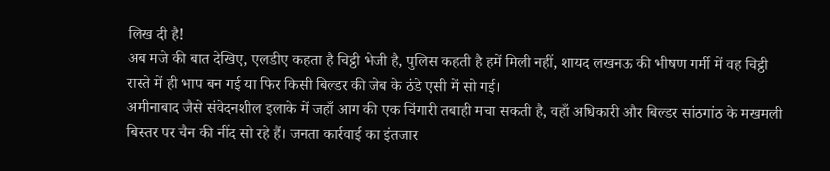लिख दी है!
अब मजे की बात देखिए, एलडीए कहता है चिट्ठी भेजी है, पुलिस कहती है हमें मिली नहीं, शायद लखनऊ की भीषण गर्मी में वह चिट्ठी रास्ते में ही भाप बन गई या फिर किसी बिल्डर की जेब के ठंडे एसी में सो गई।
अमीनाबाद जैसे संवेदनशील इलाके में जहाँ आग की एक चिंगारी तबाही मचा सकती है, वहाँ अधिकारी और बिल्डर सांठगांठ के मखमली बिस्तर पर चैन की नींद सो रहे हैं। जनता कार्रवाई का इंतजार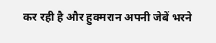कर रही है और हुक्मरान अपनी जेबें भरने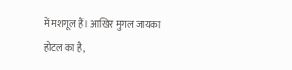में मशगूल हैं। आखिर मुगल जायका होटल का है,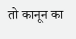तो कानून का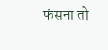फंसना तो